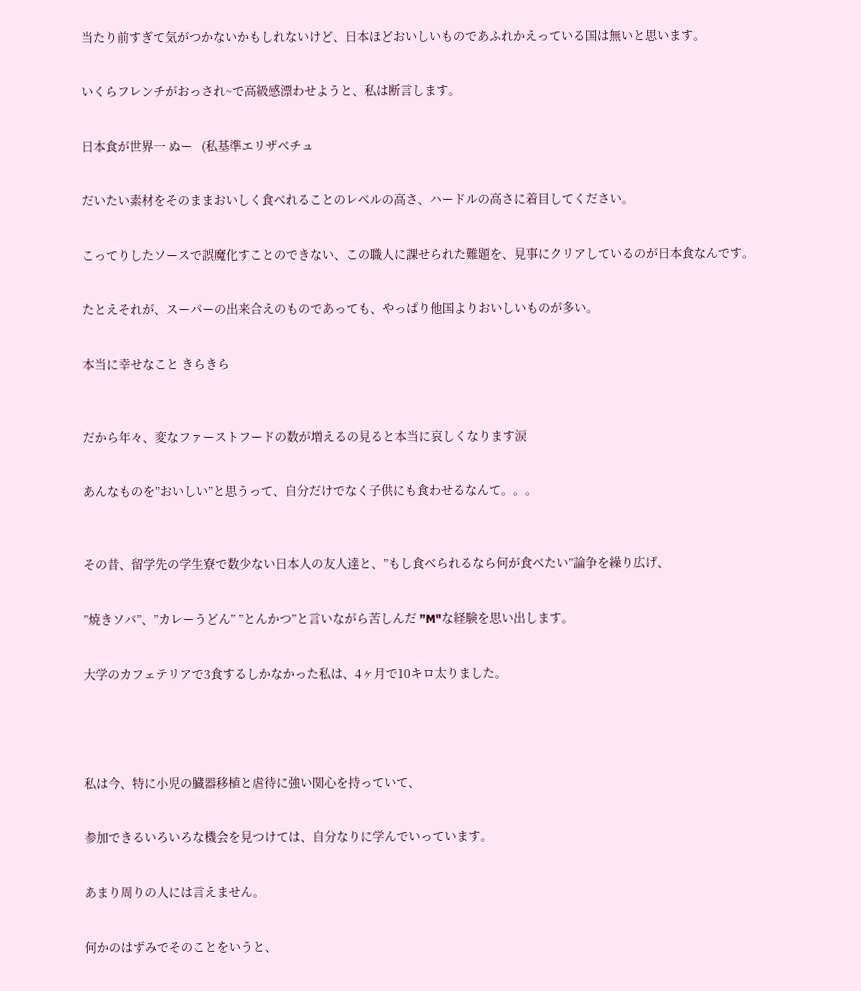当たり前すぎて気がつかないかもしれないけど、日本ほどおいしいものであふれかえっている国は無いと思います。


いくらフレンチがおっされ~で高級感漂わせようと、私は断言します。


日本食が世界一 ぬー   (私基準エリザベチュ


だいたい素材をそのままおいしく食べれることのレベルの高さ、ハードルの高さに着目してください。


こってりしたソースで誤魔化すことのできない、この職人に課せられた難題を、見事にクリアしているのが日本食なんです。


たとえそれが、スーパーの出来合えのものであっても、やっぱり他国よりおいしいものが多い。


本当に幸せなこと きらきら



だから年々、変なファーストフードの数が増えるの見ると本当に哀しくなります涙


あんなものを”おいしい”と思うって、自分だけでなく子供にも食わせるなんて。。。



その昔、留学先の学生寮で数少ない日本人の友人達と、”もし食べられるなら何が食べたい”論争を繰り広げ、


”焼きソバ”、”カレーうどん” ”とんかつ”と言いながら苦しんだ ”M"な経験を思い出します。


大学のカフェテリアで3食するしかなかった私は、4ヶ月で10キロ太りました。





私は今、特に小児の臓器移植と虐待に強い関心を持っていて、


参加できるいろいろな機会を見つけては、自分なりに学んでいっています。


あまり周りの人には言えません。


何かのはずみでそのことをいうと、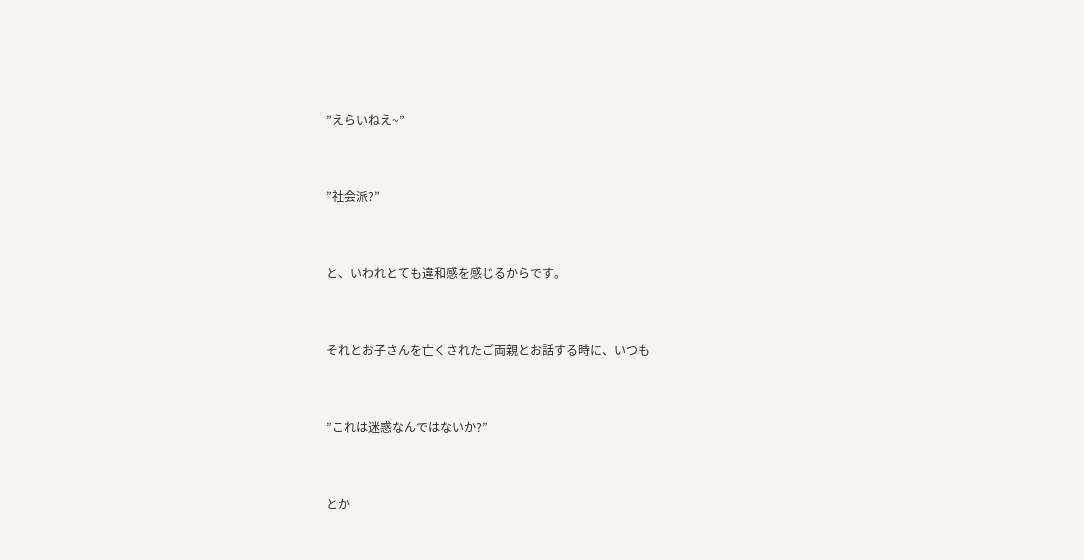”えらいねえ~”


”社会派?”


と、いわれとても違和感を感じるからです。


それとお子さんを亡くされたご両親とお話する時に、いつも


”これは迷惑なんではないか?”


とか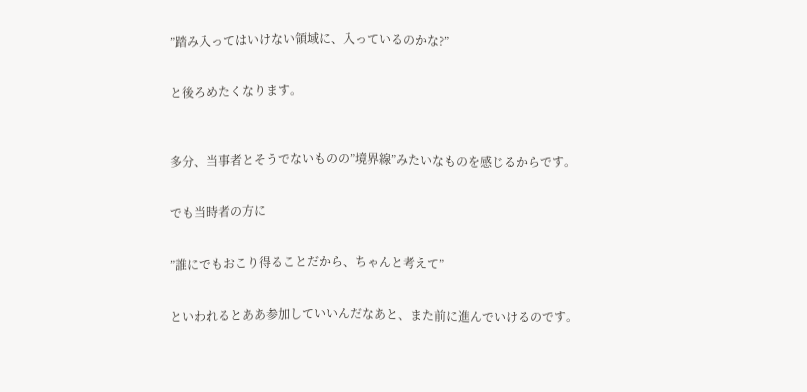”踏み入ってはいけない領域に、入っているのかな?”


と後ろめたくなります。



多分、当事者とそうでないものの”境界線”みたいなものを感じるからです。


でも当時者の方に


”誰にでもおこり得ることだから、ちゃんと考えて”


といわれるとああ参加していいんだなあと、また前に進んでいけるのです。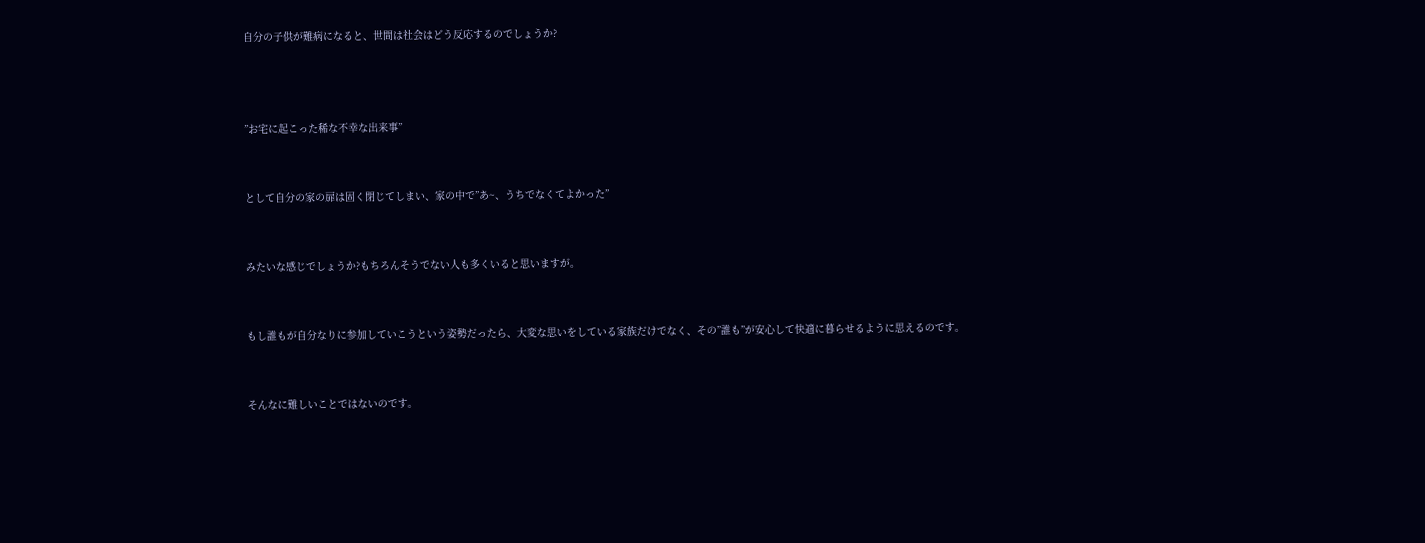自分の子供が難病になると、世間は社会はどう反応するのでしょうか?



”お宅に起こった稀な不幸な出来事”


として自分の家の扉は固く閉じてしまい、家の中で”あ~、うちでなくてよかった”


みたいな感じでしょうか?もちろんそうでない人も多くいると思いますが。


もし誰もが自分なりに参加していこうという姿勢だったら、大変な思いをしている家族だけでなく、その”誰も”が安心して快適に暮らせるように思えるのです。


そんなに難しいことではないのです。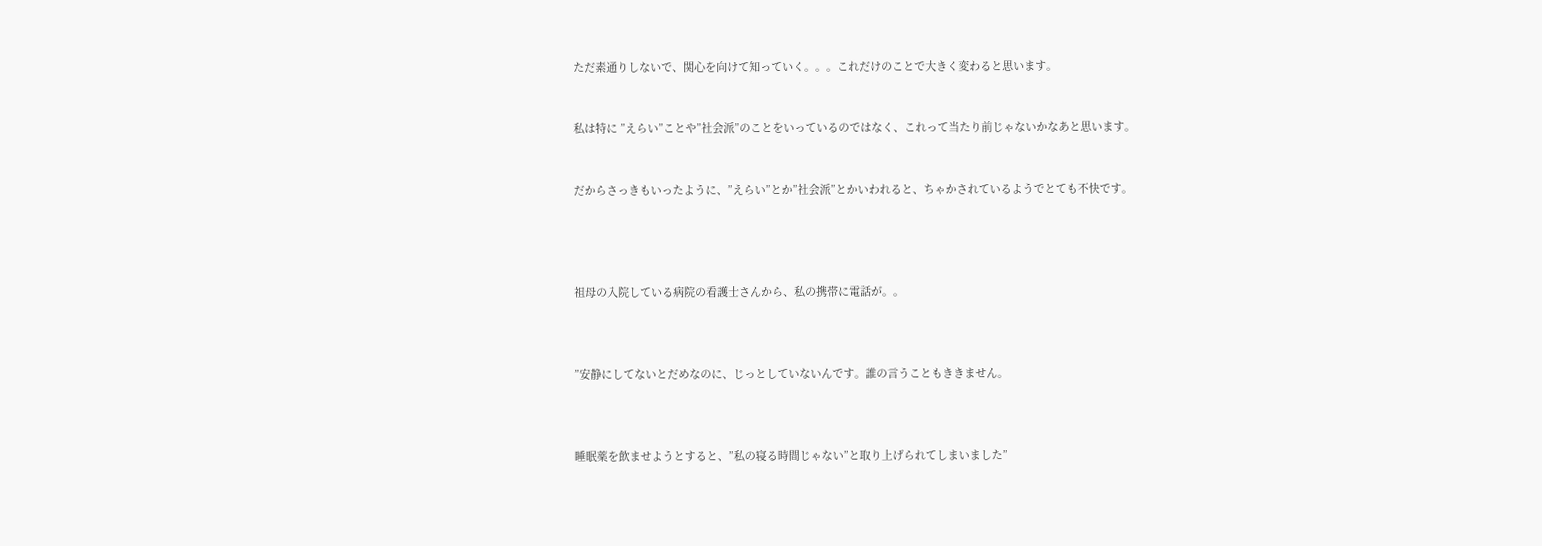ただ素通りしないで、関心を向けて知っていく。。。これだけのことで大きく変わると思います。


私は特に ”えらい”ことや”社会派”のことをいっているのではなく、これって当たり前じゃないかなあと思います。


だからさっきもいったように、”えらい”とか”社会派”とかいわれると、ちゃかされているようでとても不快です。




祖母の入院している病院の看護士さんから、私の携帯に電話が。。



”安静にしてないとだめなのに、じっとしていないんです。誰の言うこともききません。



睡眠薬を飲ませようとすると、”私の寝る時間じゃない”と取り上げられてしまいました”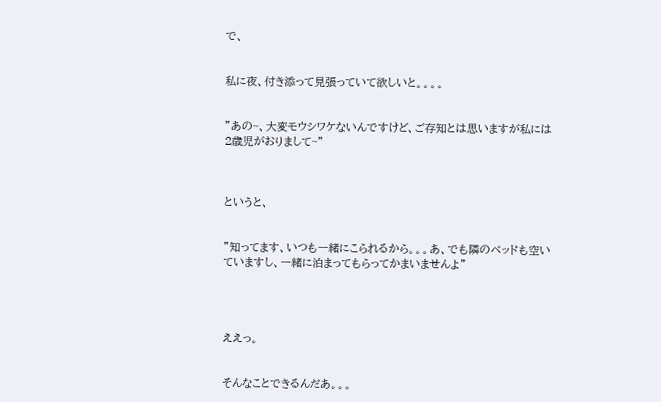で、


私に夜、付き添って見張っていて欲しいと。。。。


”あの~、大変モウシワケないんですけど、ご存知とは思いますが私には2歳児がおりまして~”



というと、


”知ってます、いつも一緒にこられるから。。。あ、でも隣のベッドも空いていますし、一緒に泊まってもらってかまいませんよ”




ええっ。


そんなことできるんだあ。。。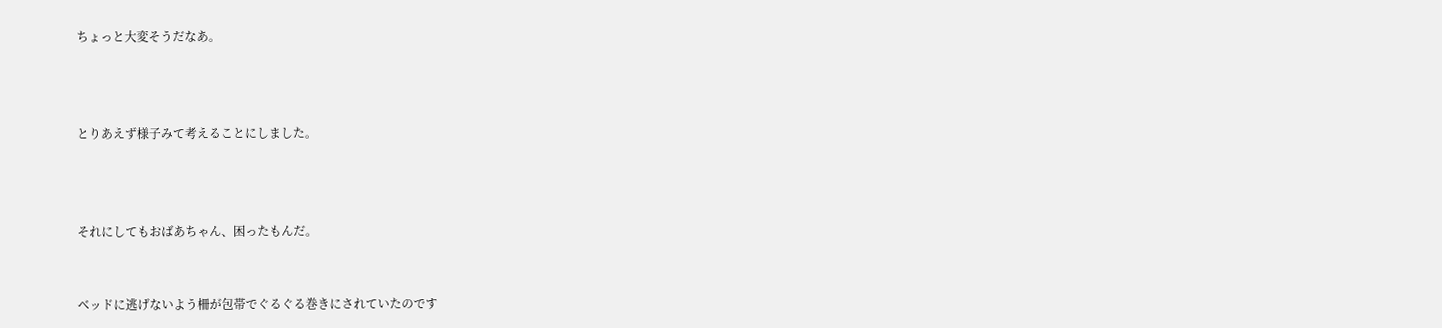ちょっと大変そうだなあ。



とりあえず様子みて考えることにしました。



それにしてもおばあちゃん、困ったもんだ。


ベッドに逃げないよう柵が包帯でぐるぐる巻きにされていたのです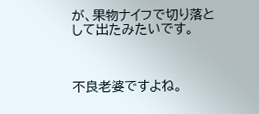が、果物ナイフで切り落として出たみたいです。



不良老婆ですよね。